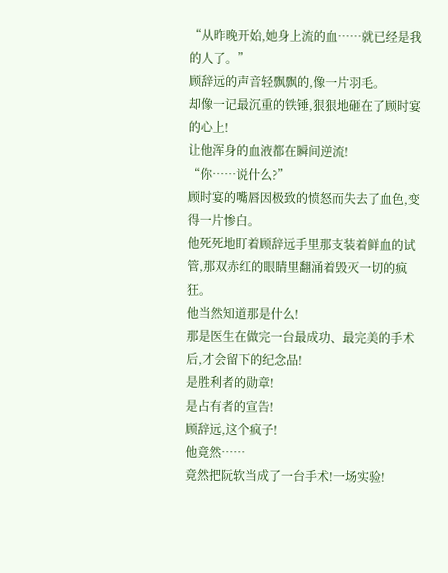“从昨晚开始,她身上流的血……就已经是我的人了。”
顾辞远的声音轻飘飘的,像一片羽毛。
却像一记最沉重的铁锤,狠狠地砸在了顾时宴的心上!
让他浑身的血液都在瞬间逆流!
“你……说什么?”
顾时宴的嘴唇因极致的愤怒而失去了血色,变得一片惨白。
他死死地盯着顾辞远手里那支装着鲜血的试管,那双赤红的眼睛里翻涌着毁灭一切的疯狂。
他当然知道那是什么!
那是医生在做完一台最成功、最完美的手术后,才会留下的纪念品!
是胜利者的勋章!
是占有者的宣告!
顾辞远,这个疯子!
他竟然……
竟然把阮软当成了一台手术!一场实验!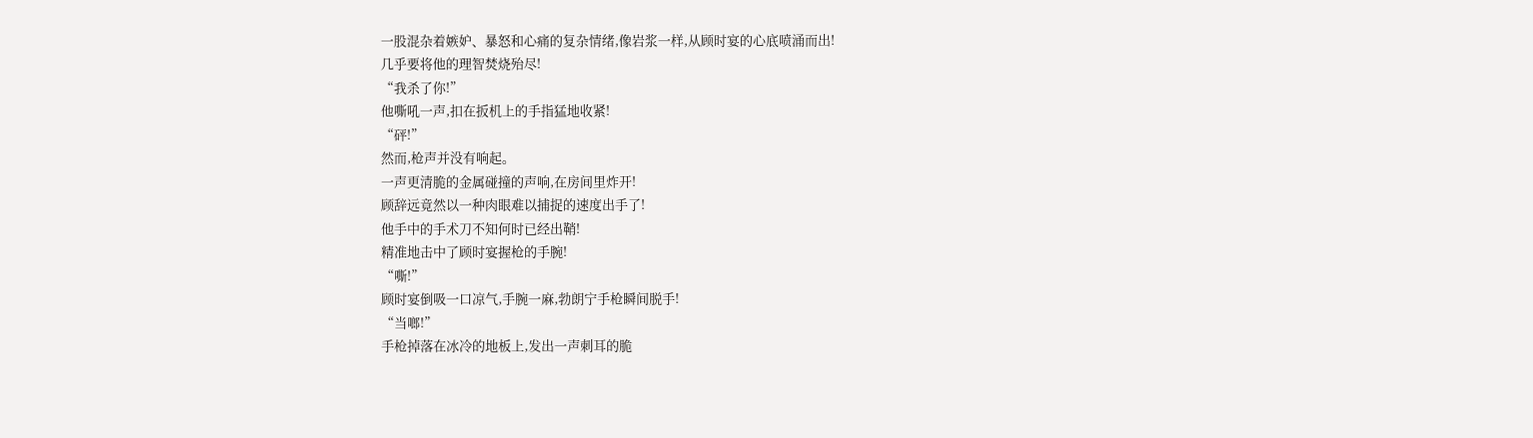一股混杂着嫉妒、暴怒和心痛的复杂情绪,像岩浆一样,从顾时宴的心底喷涌而出!
几乎要将他的理智焚烧殆尽!
“我杀了你!”
他嘶吼一声,扣在扳机上的手指猛地收紧!
“砰!”
然而,枪声并没有响起。
一声更清脆的金属碰撞的声响,在房间里炸开!
顾辞远竟然以一种肉眼难以捕捉的速度出手了!
他手中的手术刀不知何时已经出鞘!
精准地击中了顾时宴握枪的手腕!
“嘶!”
顾时宴倒吸一口凉气,手腕一麻,勃朗宁手枪瞬间脱手!
“当啷!”
手枪掉落在冰冷的地板上,发出一声刺耳的脆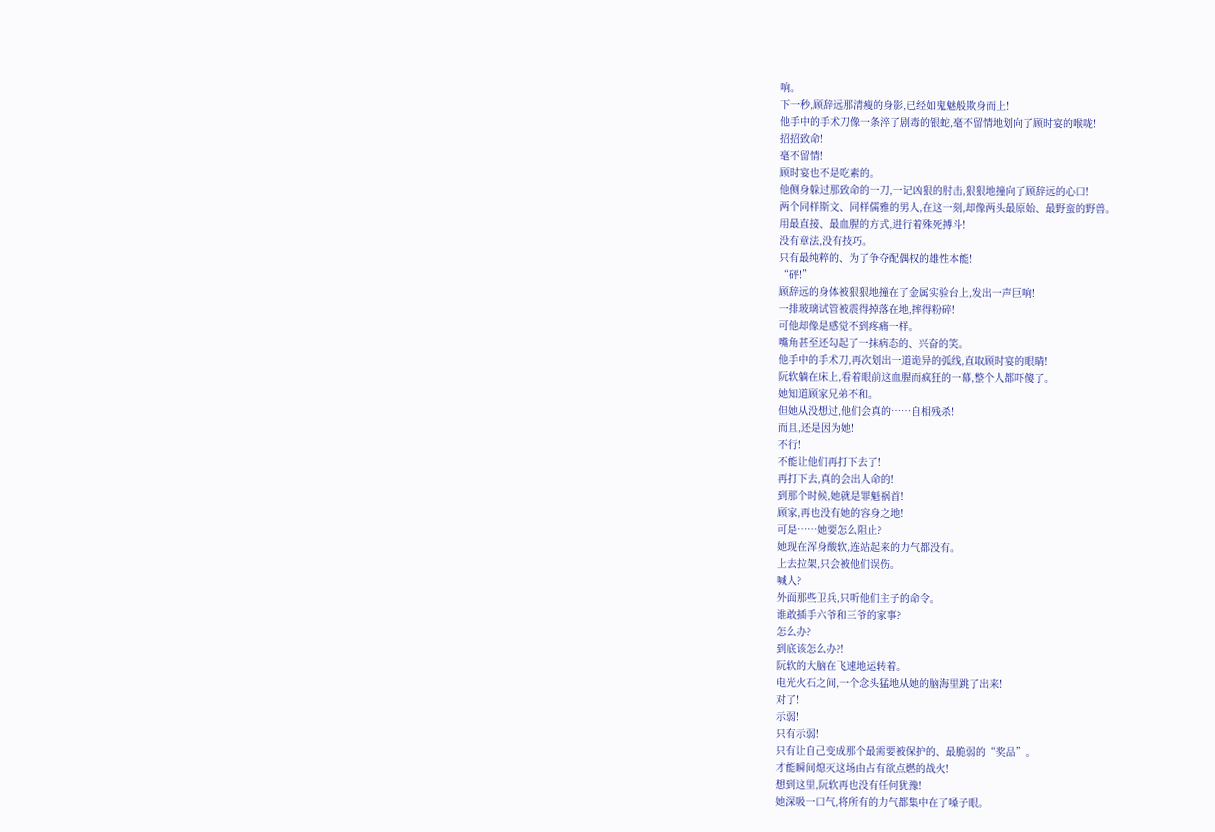响。
下一秒,顾辞远那清瘦的身影,已经如鬼魅般欺身而上!
他手中的手术刀像一条淬了剧毒的银蛇,毫不留情地划向了顾时宴的喉咙!
招招致命!
毫不留情!
顾时宴也不是吃素的。
他侧身躲过那致命的一刀,一记凶狠的肘击,狠狠地撞向了顾辞远的心口!
两个同样斯文、同样儒雅的男人,在这一刻,却像两头最原始、最野蛮的野兽。
用最直接、最血腥的方式,进行着殊死搏斗!
没有章法,没有技巧。
只有最纯粹的、为了争夺配偶权的雄性本能!
“砰!”
顾辞远的身体被狠狠地撞在了金属实验台上,发出一声巨响!
一排玻璃试管被震得掉落在地,摔得粉碎!
可他却像是感觉不到疼痛一样。
嘴角甚至还勾起了一抹病态的、兴奋的笑。
他手中的手术刀,再次划出一道诡异的弧线,直取顾时宴的眼睛!
阮软躺在床上,看着眼前这血腥而疯狂的一幕,整个人都吓傻了。
她知道顾家兄弟不和。
但她从没想过,他们会真的……自相残杀!
而且,还是因为她!
不行!
不能让他们再打下去了!
再打下去,真的会出人命的!
到那个时候,她就是罪魁祸首!
顾家,再也没有她的容身之地!
可是……她要怎么阻止?
她现在浑身酸软,连站起来的力气都没有。
上去拉架,只会被他们误伤。
喊人?
外面那些卫兵,只听他们主子的命令。
谁敢插手六爷和三爷的家事?
怎么办?
到底该怎么办?!
阮软的大脑在飞速地运转着。
电光火石之间,一个念头猛地从她的脑海里跳了出来!
对了!
示弱!
只有示弱!
只有让自己变成那个最需要被保护的、最脆弱的“奖品”。
才能瞬间熄灭这场由占有欲点燃的战火!
想到这里,阮软再也没有任何犹豫!
她深吸一口气,将所有的力气都集中在了嗓子眼。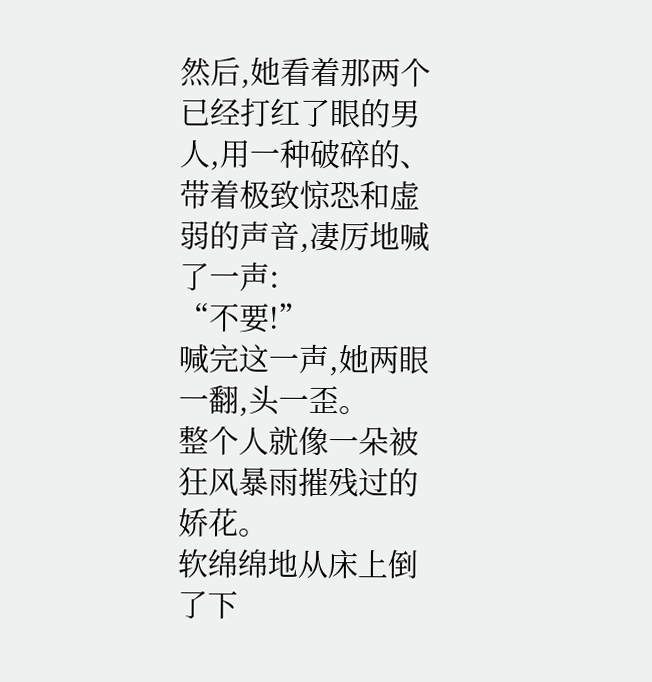然后,她看着那两个已经打红了眼的男人,用一种破碎的、带着极致惊恐和虚弱的声音,凄厉地喊了一声:
“不要!”
喊完这一声,她两眼一翻,头一歪。
整个人就像一朵被狂风暴雨摧残过的娇花。
软绵绵地从床上倒了下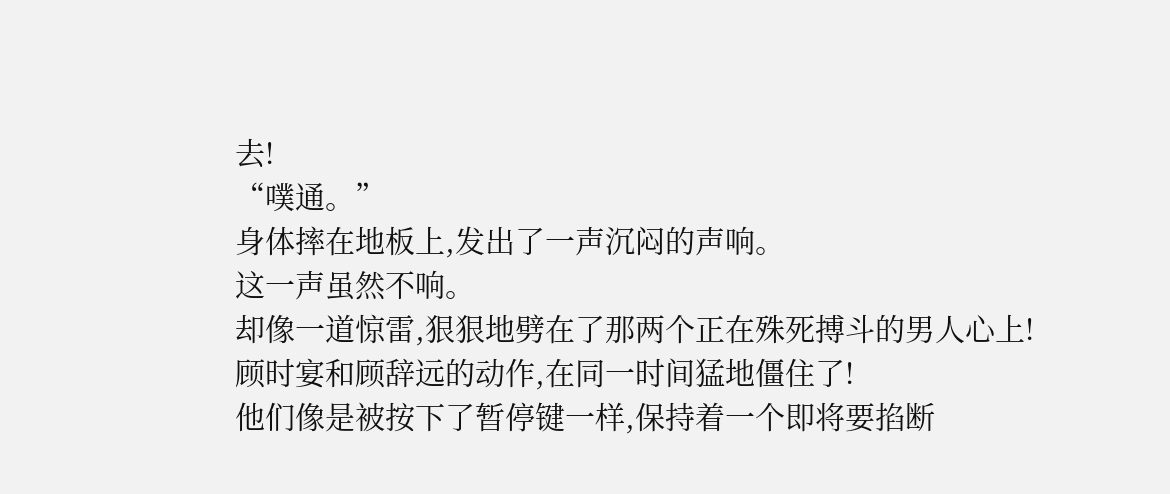去!
“噗通。”
身体摔在地板上,发出了一声沉闷的声响。
这一声虽然不响。
却像一道惊雷,狠狠地劈在了那两个正在殊死搏斗的男人心上!
顾时宴和顾辞远的动作,在同一时间猛地僵住了!
他们像是被按下了暂停键一样,保持着一个即将要掐断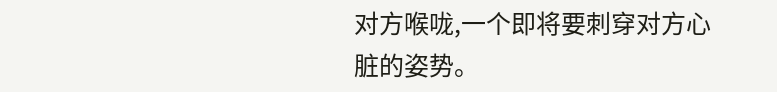对方喉咙,一个即将要刺穿对方心脏的姿势。